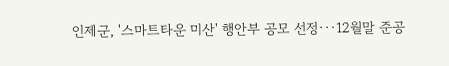인제군, '스마트타운 미산' 행안부 공모 선정···12월말 준공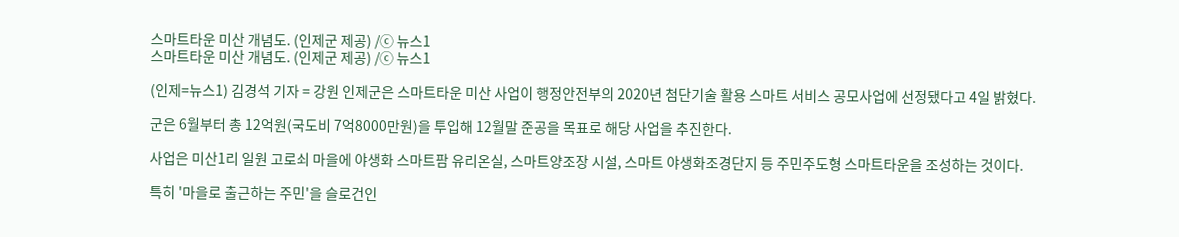스마트타운 미산 개념도. (인제군 제공) /ⓒ 뉴스1
스마트타운 미산 개념도. (인제군 제공) /ⓒ 뉴스1

(인제=뉴스1) 김경석 기자 = 강원 인제군은 스마트타운 미산 사업이 행정안전부의 2020년 첨단기술 활용 스마트 서비스 공모사업에 선정됐다고 4일 밝혔다.

군은 6월부터 총 12억원(국도비 7억8000만원)을 투입해 12월말 준공을 목표로 해당 사업을 추진한다.

사업은 미산1리 일원 고로쇠 마을에 야생화 스마트팜 유리온실, 스마트양조장 시설, 스마트 야생화조경단지 등 주민주도형 스마트타운을 조성하는 것이다.

특히 '마을로 출근하는 주민'을 슬로건인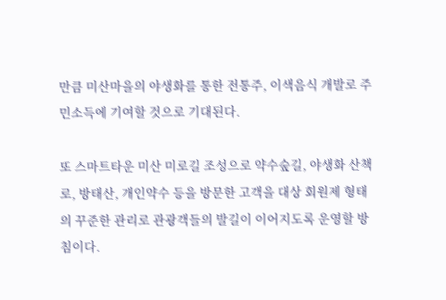만큼 미산마을의 야생화를 통한 전통주, 이색음식 개발로 주민소득에 기여할 것으로 기대된다.

또 스마트타운 미산 미로길 조성으로 약수숲길, 야생화 산책로, 방태산, 개인약수 등을 방문한 고객을 대상 회원제 형태의 꾸준한 관리로 관광객들의 발길이 이어지도록 운영할 방침이다.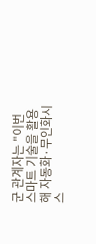군 관계자는 "이번 스마트 기술을 활용해 자동화·무인화시스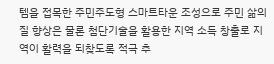템을 접목한 주민주도형 스마트타운 조성으로 주민 삶의 질 향상은 물론 첨단기술을 활용한 지역 소득 창출로 지역이 활력을 되찾도록 적극 추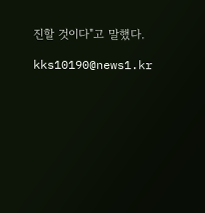진할 것이다"고 말했다.

kks10190@news1.kr